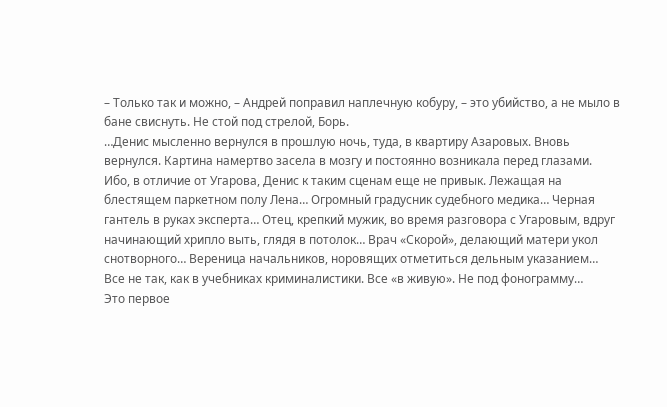– Только так и можно, – Андрей поправил наплечную кобуру, – это убийство, а не мыло в бане свиснуть. Не стой под стрелой, Борь.
…Денис мысленно вернулся в прошлую ночь, туда, в квартиру Азаровых. Вновь вернулся. Картина намертво засела в мозгу и постоянно возникала перед глазами. Ибо, в отличие от Угарова, Денис к таким сценам еще не привык. Лежащая на блестящем паркетном полу Лена… Огромный градусник судебного медика… Черная гантель в руках эксперта… Отец, крепкий мужик, во время разговора с Угаровым, вдруг начинающий хрипло выть, глядя в потолок… Врач «Скорой», делающий матери укол снотворного… Вереница начальников, норовящих отметиться дельным указанием…
Все не так, как в учебниках криминалистики. Все «в живую». Не под фонограмму…
Это первое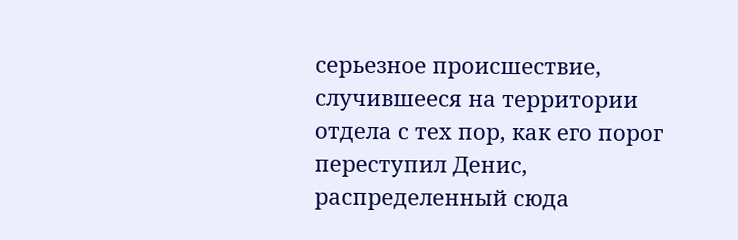серьезное происшествие, случившееся на территории отдела с тех пор, как его порог переступил Денис, распределенный сюда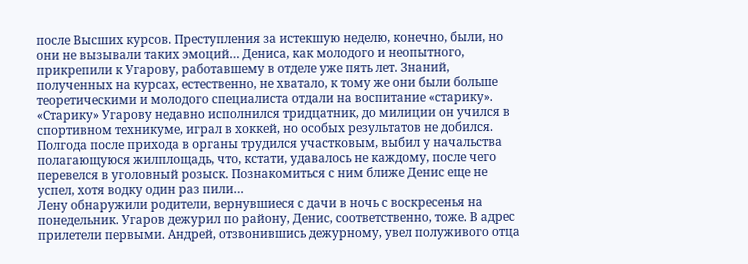после Высших курсов. Преступления за истекшую неделю, конечно, были, но они не вызывали таких эмоций… Дениса, как молодого и неопытного, прикрепили к Угарову, работавшему в отделе уже пять лет. Знаний, полученных на курсах, естественно, не хватало, к тому же они были больше теоретическими и молодого специалиста отдали на воспитание «старику». «Старику» Угарову недавно исполнился тридцатник, до милиции он учился в спортивном техникуме, играл в хоккей, но особых результатов не добился. Полгода после прихода в органы трудился участковым, выбил у начальства полагающуюся жилплощадь, что, кстати, удавалось не каждому, после чего перевелся в уголовный розыск. Познакомиться с ним ближе Денис еще не успел, хотя водку один раз пили…
Лену обнаружили родители, вернувшиеся с дачи в ночь с воскресенья на понедельник. Угаров дежурил по району, Денис, соответственно, тоже. В адрес прилетели первыми. Андрей, отзвонившись дежурному, увел полуживого отца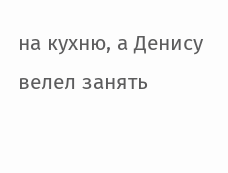на кухню, а Денису велел занять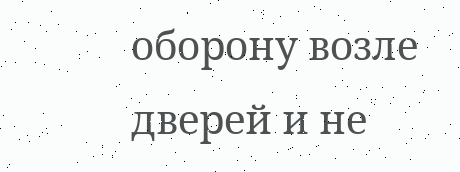оборону возле дверей и не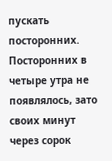пускать посторонних. Посторонних в четыре утра не появлялось, зато своих минут через сорок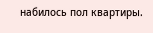набилось пол квартиры.